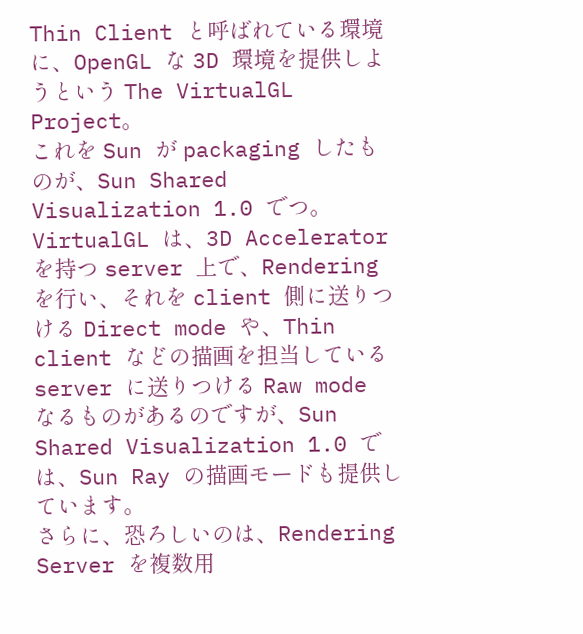Thin Client と呼ばれている環境に、OpenGL な 3D 環境を提供しようという The VirtualGL Project。
これを Sun が packaging したものが、Sun Shared Visualization 1.0 でつ。
VirtualGL は、3D Accelerator を持つ server 上で、Rendering を行い、それを client 側に送りつける Direct mode や、Thin client などの描画を担当している server に送りつける Raw mode なるものがあるのですが、Sun Shared Visualization 1.0 では、Sun Ray の描画モードも提供しています。
さらに、恐ろしいのは、Rendering Server を複数用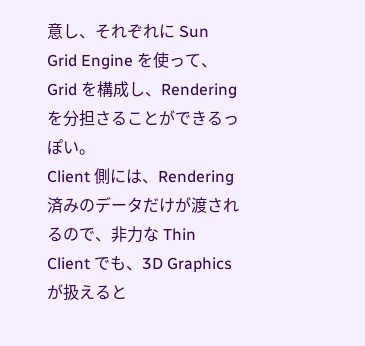意し、それぞれに Sun Grid Engine を使って、Grid を構成し、Rendering を分担さることができるっぽい。
Client 側には、Rendering 済みのデータだけが渡されるので、非力な Thin Client でも、3D Graphics が扱えると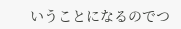いうことになるのでつ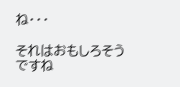ね・・・

それはおもしろそうですね